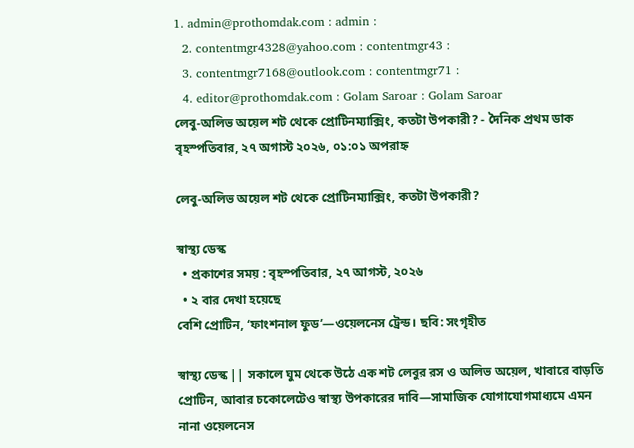1. admin@prothomdak.com : admin :
  2. contentmgr4328@yahoo.com : contentmgr43 :
  3. contentmgr7168@outlook.com : contentmgr71 :
  4. editor@prothomdak.com : Golam Saroar : Golam Saroar
লেবু-অলিভ অয়েল শট থেকে প্রোটিনম্যাক্সিং, কতটা উপকারী? - দৈনিক প্রথম ডাক
বৃহস্পতিবার, ২৭ অগাস্ট ২০২৬, ০১:০১ অপরাহ্ন

লেবু-অলিভ অয়েল শট থেকে প্রোটিনম্যাক্সিং, কতটা উপকারী?

স্বাস্থ্য ডেস্ক
  • প্রকাশের সময় : বৃহস্পতিবার, ২৭ আগস্ট, ২০২৬
  • ২ বার দেখা হয়েছে
বেশি প্রোটিন, ‘ফাংশনাল ফুড’—ওয়েলনেস ট্রেন্ড। ছবি: সংগৃহীত

স্বাস্থ্য ডেস্ক || সকালে ঘুম থেকে উঠে এক শট লেবুর রস ও অলিভ অয়েল, খাবারে বাড়তি প্রোটিন, আবার চকোলেটেও স্বাস্থ্য উপকারের দাবি—সামাজিক যোগাযোগমাধ্যমে এমন নানা ওয়েলনেস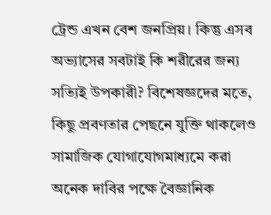ট্রেন্ড এখন বেশ জনপ্রিয়। কিন্তু এসব অভ্যাসের সবটাই কি শরীরের জন্য সত্যিই উপকারী? বিশেষজ্ঞদের মতে, কিছু প্রবণতার পেছনে যুক্তি থাকলেও সামাজিক যোগাযোগমাধ্যমে করা অনেক দাবির পক্ষে বৈজ্ঞানিক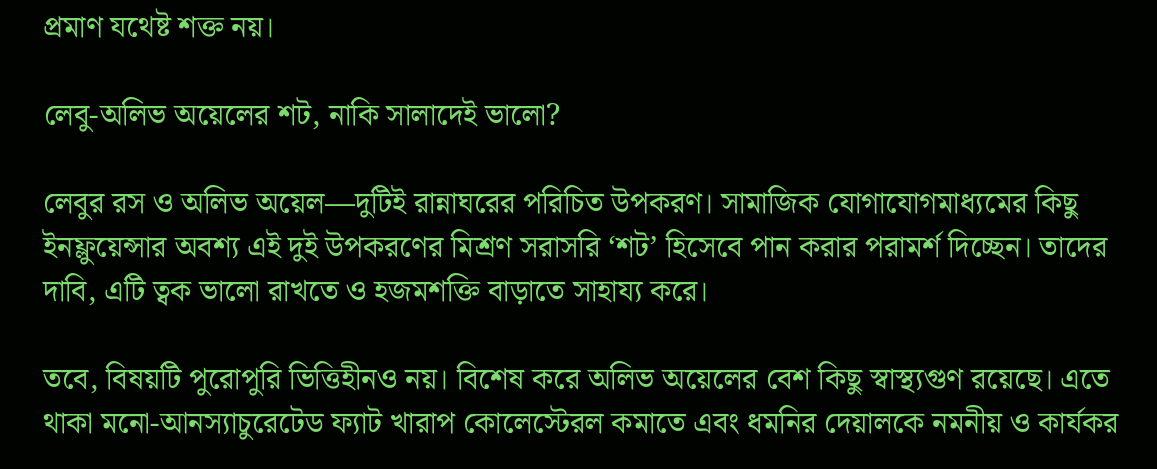প্রমাণ যথেষ্ট শক্ত নয়।

লেবু-অলিভ অয়েলের শট, নাকি সালাদেই ভালো?

লেবুর রস ও অলিভ অয়েল—দুটিই রান্নাঘরের পরিচিত উপকরণ। সামাজিক যোগাযোগমাধ্যমের কিছু ইনফ্লুয়েন্সার অবশ্য এই দুই উপকরণের মিশ্রণ সরাসরি ‘শট’ হিসেবে পান করার পরামর্শ দিচ্ছেন। তাদের দাবি, এটি ত্বক ভালো রাখতে ও হজমশক্তি বাড়াতে সাহায্য করে।

তবে, বিষয়টি পুরোপুরি ভিত্তিহীনও নয়। বিশেষ করে অলিভ অয়েলের বেশ কিছু স্বাস্থ্যগুণ রয়েছে। এতে থাকা মনো-আনস্যাচুরেটেড ফ্যাট খারাপ কোলেস্টেরল কমাতে এবং ধমনির দেয়ালকে নমনীয় ও কার্যকর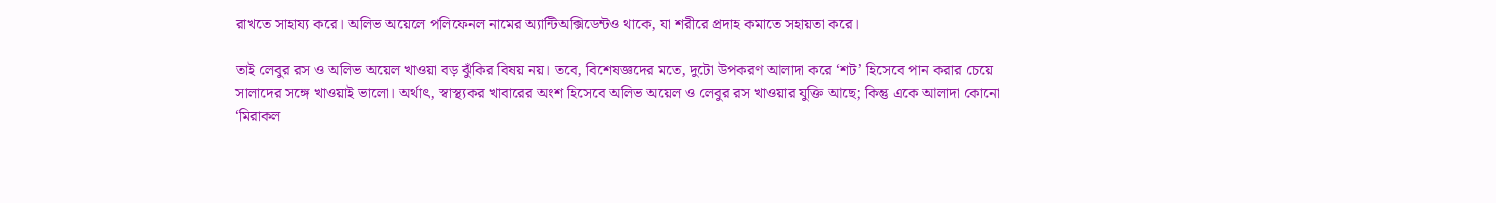রাখতে সাহায্য করে। অলিভ অয়েলে পলিফেনল নামের অ্যান্টিঅক্সিডেন্টও থাকে, যা শরীরে প্রদাহ কমাতে সহায়তা করে।

তাই লেবুর রস ও অলিভ অয়েল খাওয়া বড় ঝুঁকির বিষয় নয়। তবে, বিশেষজ্ঞদের মতে, দুটো উপকরণ আলাদা করে ‘শট’ হিসেবে পান করার চেয়ে সালাদের সঙ্গে খাওয়াই ভালো। অর্থাৎ, স্বাস্থ্যকর খাবারের অংশ হিসেবে অলিভ অয়েল ও লেবুর রস খাওয়ার যুক্তি আছে; কিন্তু একে আলাদা কোনো ‘মিরাকল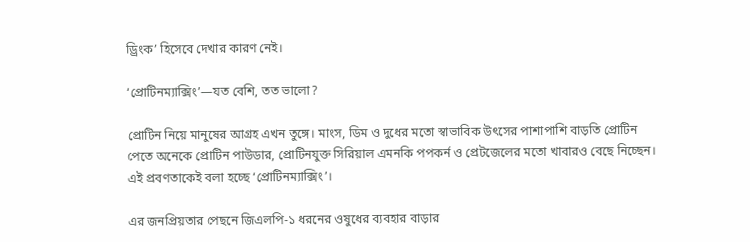ড্রিংক’ হিসেবে দেখার কারণ নেই।

‘প্রোটিনম্যাক্সিং’—যত বেশি, তত ভালো?

প্রোটিন নিয়ে মানুষের আগ্রহ এখন তুঙ্গে। মাংস, ডিম ও দুধের মতো স্বাভাবিক উৎসের পাশাপাশি বাড়তি প্রোটিন পেতে অনেকে প্রোটিন পাউডার, প্রোটিনযুক্ত সিরিয়াল এমনকি পপকর্ন ও প্রেটজেলের মতো খাবারও বেছে নিচ্ছেন। এই প্রবণতাকেই বলা হচ্ছে ‘প্রোটিনম্যাক্সিং’।

এর জনপ্রিয়তার পেছনে জিএলপি-১ ধরনের ওষুধের ব্যবহার বাড়ার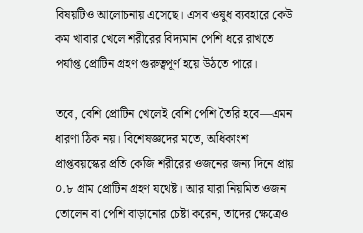বিষয়টিও আলোচনায় এসেছে। এসব ওষুধ ব্যবহারে কেউ কম খাবার খেলে শরীরের বিদ্যমান পেশি ধরে রাখতে পর্যাপ্ত প্রোটিন গ্রহণ গুরুত্বপূর্ণ হয়ে উঠতে পারে।

তবে, বেশি প্রোটিন খেলেই বেশি পেশি তৈরি হবে—এমন ধারণা ঠিক নয়। বিশেষজ্ঞদের মতে, অধিকাংশ প্রাপ্তবয়স্কের প্রতি কেজি শরীরের ওজনের জন্য দিনে প্রায় ০.৮ গ্রাম প্রোটিন গ্রহণ যথেষ্ট। আর যারা নিয়মিত ওজন তোলেন বা পেশি বাড়ানোর চেষ্টা করেন, তাদের ক্ষেত্রেও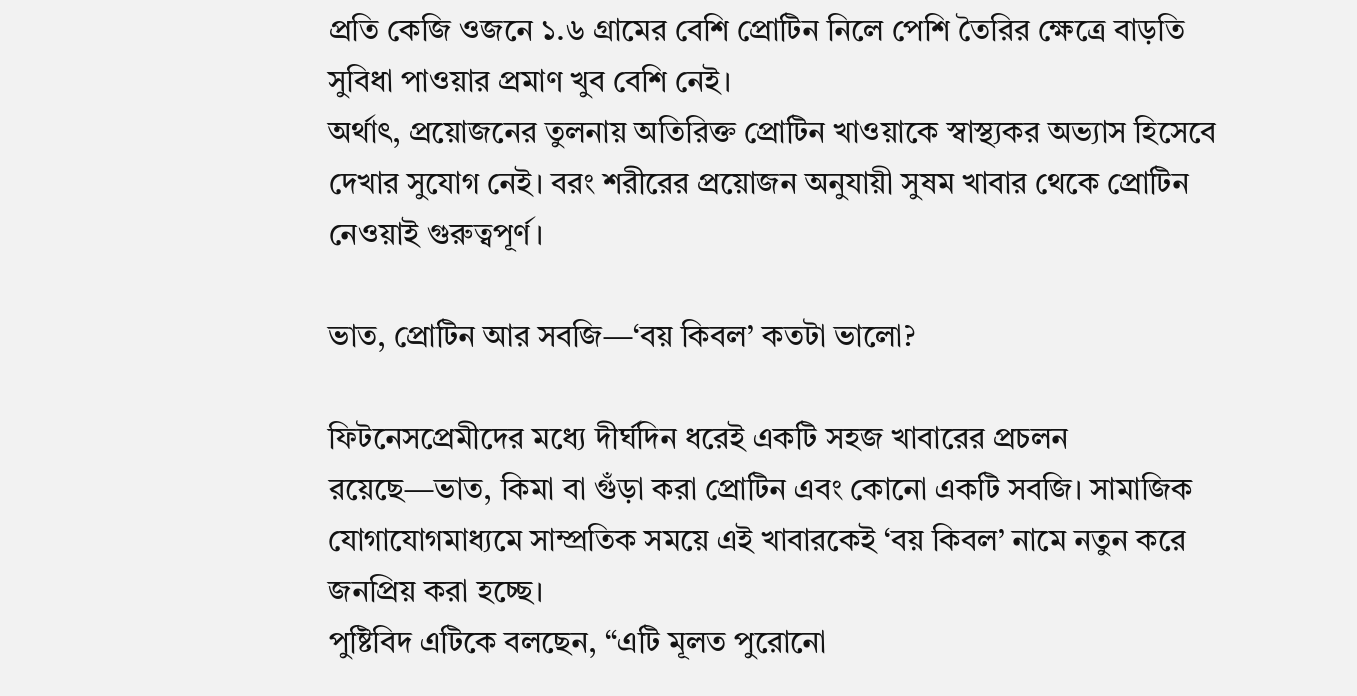প্রতি কেজি ওজনে ১.৬ গ্রামের বেশি প্রোটিন নিলে পেশি তৈরির ক্ষেত্রে বাড়তি সুবিধা পাওয়ার প্রমাণ খুব বেশি নেই।
অর্থাৎ, প্রয়োজনের তুলনায় অতিরিক্ত প্রোটিন খাওয়াকে স্বাস্থ্যকর অভ্যাস হিসেবে দেখার সুযোগ নেই। বরং শরীরের প্রয়োজন অনুযায়ী সুষম খাবার থেকে প্রোটিন নেওয়াই গুরুত্বপূর্ণ।

ভাত, প্রোটিন আর সবজি—‘বয় কিবল’ কতটা ভালো?

ফিটনেসপ্রেমীদের মধ্যে দীর্ঘদিন ধরেই একটি সহজ খাবারের প্রচলন রয়েছে—ভাত, কিমা বা গুঁড়া করা প্রোটিন এবং কোনো একটি সবজি। সামাজিক যোগাযোগমাধ্যমে সাম্প্রতিক সময়ে এই খাবারকেই ‘বয় কিবল’ নামে নতুন করে জনপ্রিয় করা হচ্ছে।
পুষ্টিবিদ এটিকে বলছেন, “এটি মূলত পুরোনো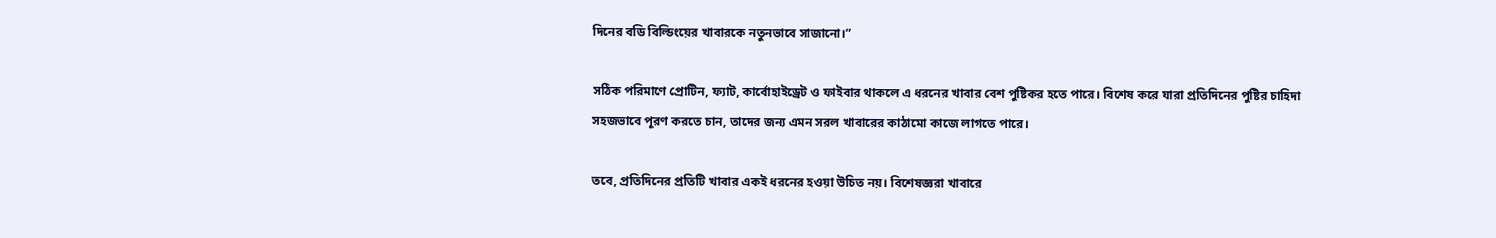দিনের বডি বিল্ডিংয়ের খাবারকে নতুনভাবে সাজানো।”

সঠিক পরিমাণে প্রোটিন, ফ্যাট, কার্বোহাইড্রেট ও ফাইবার থাকলে এ ধরনের খাবার বেশ পুষ্টিকর হতে পারে। বিশেষ করে যারা প্রতিদিনের পুষ্টির চাহিদা সহজভাবে পূরণ করতে চান, তাদের জন্য এমন সরল খাবারের কাঠামো কাজে লাগতে পারে।

তবে, প্রতিদিনের প্রতিটি খাবার একই ধরনের হওয়া উচিত নয়। বিশেষজ্ঞরা খাবারে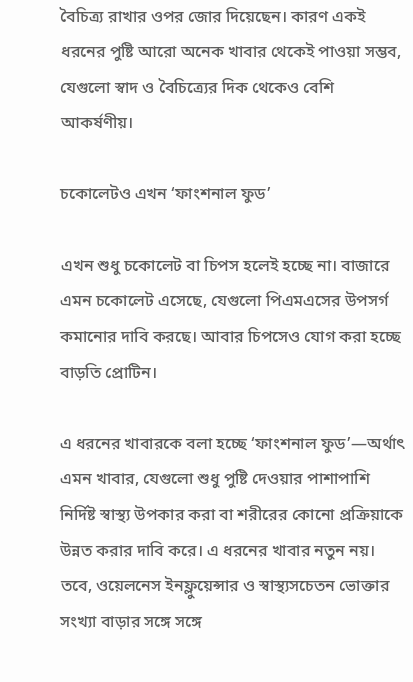বৈচিত্র্য রাখার ওপর জোর দিয়েছেন। কারণ একই ধরনের পুষ্টি আরো অনেক খাবার থেকেই পাওয়া সম্ভব, যেগুলো স্বাদ ও বৈচিত্র্যের দিক থেকেও বেশি আকর্ষণীয়।

চকোলেটও এখন ‘ফাংশনাল ফুড’

এখন শুধু চকোলেট বা চিপস হলেই হচ্ছে না। বাজারে এমন চকোলেট এসেছে, যেগুলো পিএমএসের উপসর্গ কমানোর দাবি করছে। আবার চিপসেও যোগ করা হচ্ছে বাড়তি প্রোটিন।

এ ধরনের খাবারকে বলা হচ্ছে ‘ফাংশনাল ফুড’—অর্থাৎ এমন খাবার, যেগুলো শুধু পুষ্টি দেওয়ার পাশাপাশি নির্দিষ্ট স্বাস্থ্য উপকার করা বা শরীরের কোনো প্রক্রিয়াকে উন্নত করার দাবি করে। এ ধরনের খাবার নতুন নয়। তবে, ওয়েলনেস ইনফ্লুয়েন্সার ও স্বাস্থ্যসচেতন ভোক্তার সংখ্যা বাড়ার সঙ্গে সঙ্গে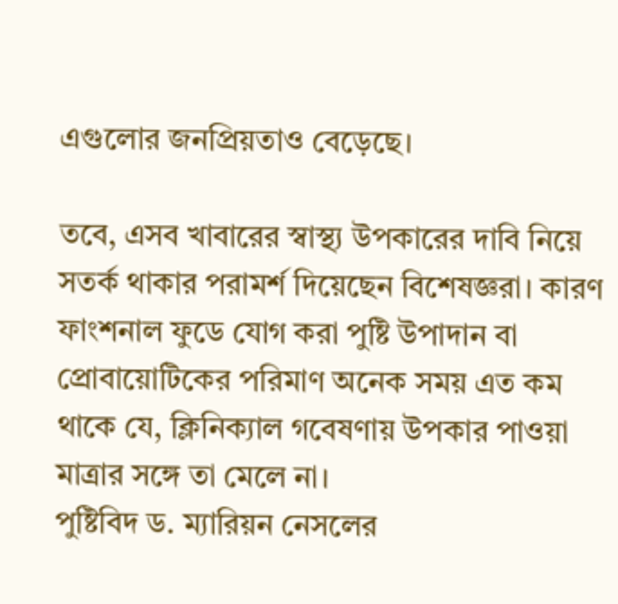এগুলোর জনপ্রিয়তাও বেড়েছে।

তবে, এসব খাবারের স্বাস্থ্য উপকারের দাবি নিয়ে সতর্ক থাকার পরামর্শ দিয়েছেন বিশেষজ্ঞরা। কারণ ফাংশনাল ফুডে যোগ করা পুষ্টি উপাদান বা প্রোবায়োটিকের পরিমাণ অনেক সময় এত কম থাকে যে, ক্লিনিক্যাল গবেষণায় উপকার পাওয়া মাত্রার সঙ্গে তা মেলে না।
পুষ্টিবিদ ড. ম্যারিয়ন নেসলের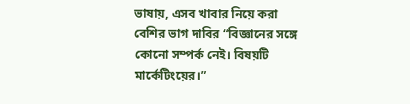ভাষায়, এসব খাবার নিয়ে করা বেশির ভাগ দাবির “বিজ্ঞানের সঙ্গে কোনো সম্পর্ক নেই। বিষয়টি মার্কেটিংয়ের।”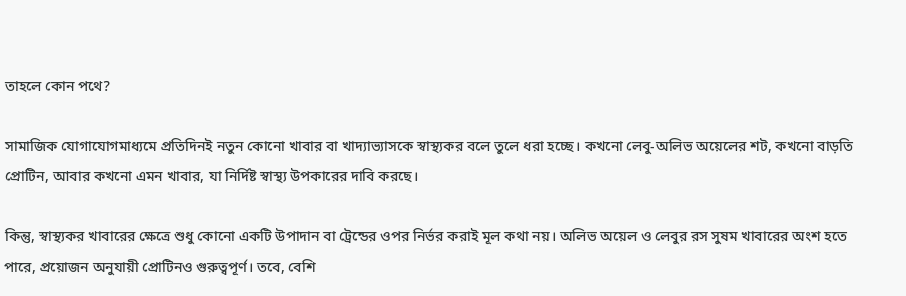তাহলে কোন পথে?

সামাজিক যোগাযোগমাধ্যমে প্রতিদিনই নতুন কোনো খাবার বা খাদ্যাভ্যাসকে স্বাস্থ্যকর বলে তুলে ধরা হচ্ছে। কখনো লেবু-অলিভ অয়েলের শট, কখনো বাড়তি প্রোটিন, আবার কখনো এমন খাবার, যা নির্দিষ্ট স্বাস্থ্য উপকারের দাবি করছে।

কিন্তু, স্বাস্থ্যকর খাবারের ক্ষেত্রে শুধু কোনো একটি উপাদান বা ট্রেন্ডের ওপর নির্ভর করাই মূল কথা নয়। অলিভ অয়েল ও লেবুর রস সুষম খাবারের অংশ হতে পারে, প্রয়োজন অনুযায়ী প্রোটিনও গুরুত্বপূর্ণ। তবে, বেশি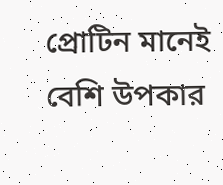প্রোটিন মানেই বেশি উপকার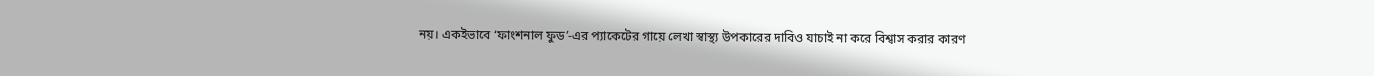নয়। একইভাবে ‘ফাংশনাল ফুড’-এর প্যাকেটের গায়ে লেখা স্বাস্থ্য উপকারের দাবিও যাচাই না করে বিশ্বাস করার কারণ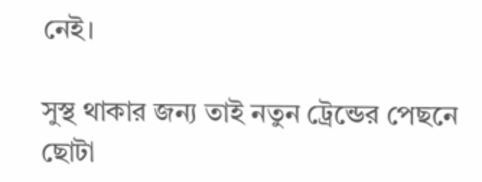নেই।

সুস্থ থাকার জন্য তাই নতুন ট্রেন্ডের পেছনে ছোটা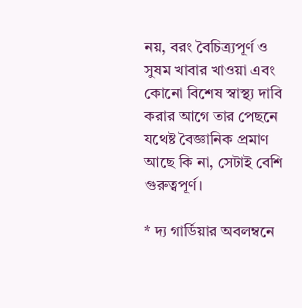নয়, বরং বৈচিত্র্যপূর্ণ ও সুষম খাবার খাওয়া এবং কোনো বিশেষ স্বাস্থ্য দাবি করার আগে তার পেছনে যথেষ্ট বৈজ্ঞানিক প্রমাণ আছে কি না, সেটাই বেশি গুরুত্বপূর্ণ।

* দ্য গার্ডিয়ার অবলম্বনে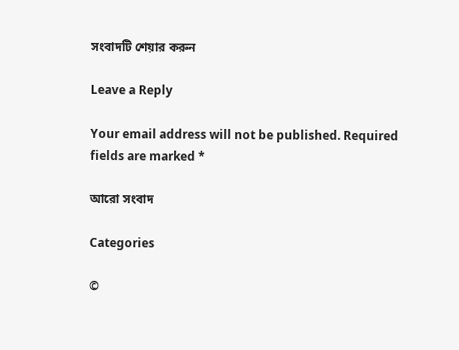সংবাদটি শেয়ার করুন

Leave a Reply

Your email address will not be published. Required fields are marked *

আরো সংবাদ

Categories

©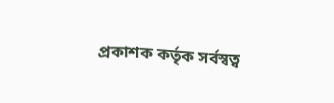প্রকাশক কর্তৃক সর্বস্বত্ব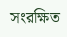সংরক্ষিত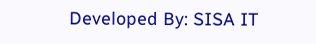Developed By: SISA IT